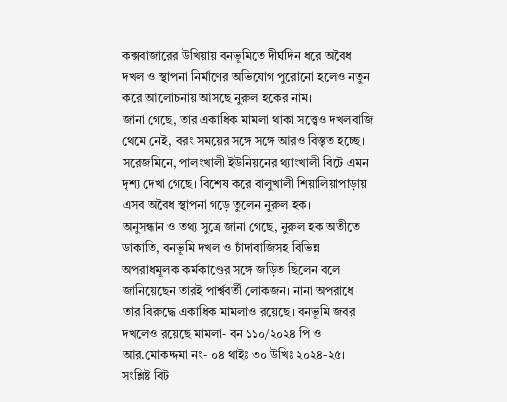কক্সবাজারের উখিয়ায় বনভূমিতে দীর্ঘদিন ধরে অবৈধ দখল ও স্থাপনা নির্মাণের অভিযোগ পুরোনো হলেও নতুন করে আলোচনায় আসছে নুরুল হকের নাম।
জানা গেছে, তার একাধিক মামলা থাকা সত্ত্বেও দখলবাজি থেমে নেই, বরং সময়ের সঙ্গে সঙ্গে আরও বিস্তৃত হচ্ছে।
সরেজমিনে, পালংখালী ইউনিয়নের থ্যাংখালী বিটে এমন দৃশ্য দেখা গেছে। বিশেষ করে বালুখালী শিয়ালিয়াপাড়ায় এসব অবৈধ স্থাপনা গড়ে তুলেন নুরুল হক।
অনুসন্ধান ও তথ্য সুত্রে জানা গেছে, নুরুল হক অতীতে ডাকাতি, বনভূমি দখল ও চাঁদাবাজিসহ বিভিন্ন অপরাধমূলক কর্মকাণ্ডের সঙ্গে জড়িত ছিলেন বলে জানিয়েছেন তারই পার্শ্ববর্তী লোকজন। নানা অপরাধে তার বিরুদ্ধে একাধিক মামলাও রয়েছে। বনভূমি জবর দখলেও রয়েছে মামলা- বন ১১০/২০২৪ পি ও আর.মোকদ্দমা নং- ০৪ থাইঃ ৩০ উখিঃ ২০২৪-২৫।
সংশ্লিষ্ট বিট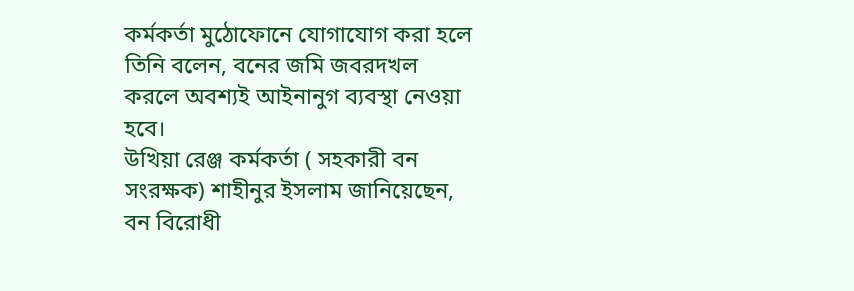কর্মকর্তা মুঠোফোনে যোগাযোগ করা হলে তিনি বলেন, বনের জমি জবরদখল করলে অবশ্যই আইনানুগ ব্যবস্থা নেওয়া হবে।
উখিয়া রেঞ্জ কর্মকর্তা ( সহকারী বন সংরক্ষক) শাহীনুর ইসলাম জানিয়েছেন, বন বিরোধী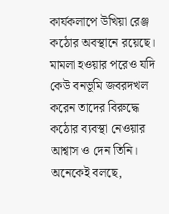কার্যকলাপে উখিয়া রেঞ্জ কঠোর অবস্থানে রয়েছে। মামলা হওয়ার পরেও যদি কেউ বনভূমি জবরদখল করেন তাদের বিরুদ্ধে কঠোর ব্যবস্থা নেওয়ার আশ্বাস ও দেন তিনি।
অনেকেই বলছে,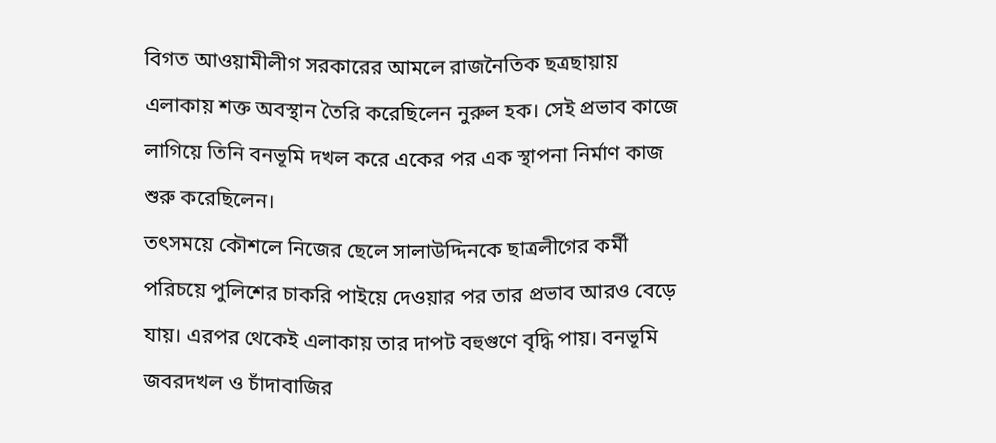বিগত আওয়ামীলীগ সরকারের আমলে রাজনৈতিক ছত্রছায়ায় এলাকায় শক্ত অবস্থান তৈরি করেছিলেন নুরুল হক। সেই প্রভাব কাজে লাগিয়ে তিনি বনভূমি দখল করে একের পর এক স্থাপনা নির্মাণ কাজ শুরু করেছিলেন।
তৎসময়ে কৌশলে নিজের ছেলে সালাউদ্দিনকে ছাত্রলীগের কর্মী পরিচয়ে পুলিশের চাকরি পাইয়ে দেওয়ার পর তার প্রভাব আরও বেড়ে যায়। এরপর থেকেই এলাকায় তার দাপট বহুগুণে বৃদ্ধি পায়। বনভূমি জবরদখল ও চাঁদাবাজির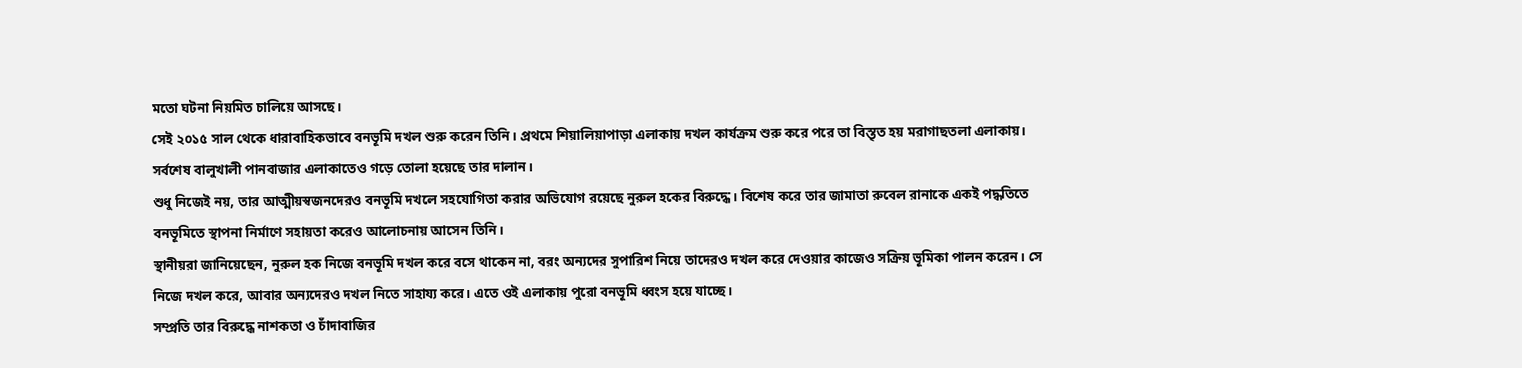মতো ঘটনা নিয়মিত চালিয়ে আসছে।
সেই ২০১৫ সাল থেকে ধারাবাহিকভাবে বনভূমি দখল শুরু করেন তিনি। প্রথমে শিয়ালিয়াপাড়া এলাকায় দখল কার্যক্রম শুরু করে পরে তা বিস্তৃত হয় মরাগাছতলা এলাকায়। সর্বশেষ বালুখালী পানবাজার এলাকাতেও গড়ে তোলা হয়েছে তার দালান।
শুধু নিজেই নয়, তার আত্মীয়স্বজনদেরও বনভূমি দখলে সহযোগিতা করার অভিযোগ রয়েছে নুরুল হকের বিরুদ্ধে। বিশেষ করে তার জামাতা রুবেল রানাকে একই পদ্ধতিতে বনভূমিতে স্থাপনা নির্মাণে সহায়তা করেও আলোচনায় আসেন তিনি।
স্থানীয়রা জানিয়েছেন, নুরুল হক নিজে বনভূমি দখল করে বসে থাকেন না, বরং অন্যদের সুপারিশ নিয়ে তাদেরও দখল করে দেওয়ার কাজেও সক্রিয় ভূমিকা পালন করেন। সে নিজে দখল করে, আবার অন্যদেরও দখল নিতে সাহায্য করে। এতে ওই এলাকায় পুরো বনভূমি ধ্বংস হয়ে যাচ্ছে।
সম্প্রতি তার বিরুদ্ধে নাশকতা ও চাঁদাবাজির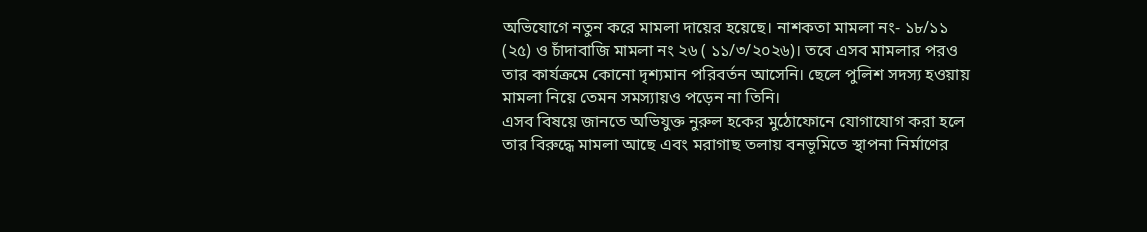অভিযোগে নতুন করে মামলা দায়ের হয়েছে। নাশকতা মামলা নং- ১৮/১১ (২৫) ও চাঁদাবাজি মামলা নং ২৬ ( ১১/৩/২০২৬)। তবে এসব মামলার পরও তার কার্যক্রমে কোনো দৃশ্যমান পরিবর্তন আসেনি। ছেলে পুলিশ সদস্য হওয়ায় মামলা নিয়ে তেমন সমস্যায়ও পড়েন না তিনি।
এসব বিষয়ে জানতে অভিযুক্ত নুরুল হকের মুঠোফোনে যোগাযোগ করা হলে তার বিরুদ্ধে মামলা আছে এবং মরাগাছ তলায় বনভূমিতে স্থাপনা নির্মাণের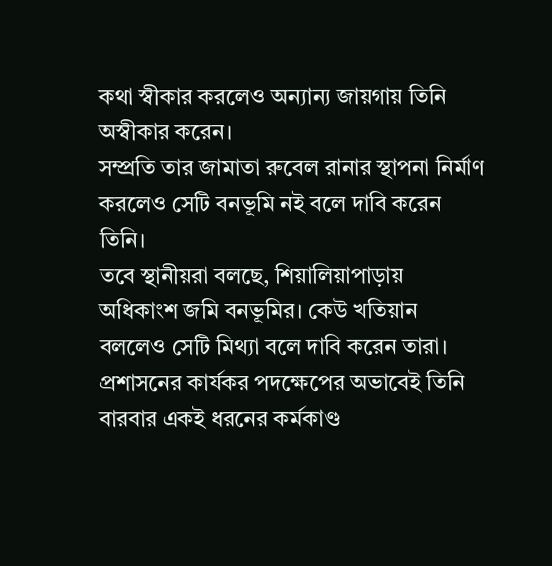কথা স্বীকার করলেও অন্যান্য জায়গায় তিনি অস্বীকার করেন।
সম্প্রতি তার জামাতা রুবেল রানার স্থাপনা নির্মাণ করলেও সেটি বনভূমি নই বলে দাবি করেন তিনি।
তবে স্থানীয়রা বলছে, শিয়ালিয়াপাড়ায় অধিকাংশ জমি বনভূমির। কেউ খতিয়ান বললেও সেটি মিথ্যা বলে দাবি করেন তারা।
প্রশাসনের কার্যকর পদক্ষেপের অভাবেই তিনি বারবার একই ধরনের কর্মকাণ্ড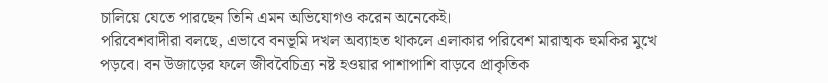চালিয়ে যেতে পারছেন তিনি এমন অভিযোগও করেন অনেকেই।
পরিবেশবাদীরা বলছে, এভাবে বনভূমি দখল অব্যাহত থাকলে এলাকার পরিবেশ মারাত্মক হুমকির মুখে পড়বে। বন উজাড়ের ফলে জীববৈচিত্র্য নষ্ট হওয়ার পাশাপাশি বাড়বে প্রাকৃতিক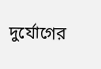দুর্যোগের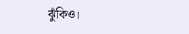ঝুঁকিও।